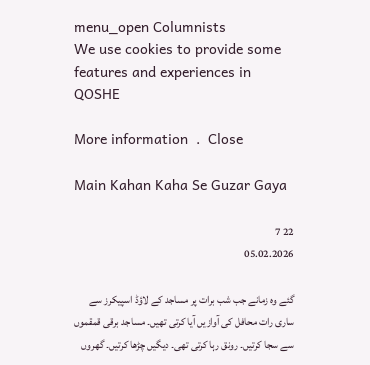menu_open Columnists
We use cookies to provide some features and experiences in QOSHE

More information  .  Close

Main Kahan Kaha Se Guzar Gaya

22 7
05.02.2026

گئے وہ زمانے جب شب برات پر مساجد کے لاؤڈ اسپیکرز سے ساری رات محافل کی آوازیں آیا کرتی تھیں۔ مساجد برقی قمقموں سے سجا کرتیں۔ رونق رہا کرتی تھی۔ دیگیں چڑھا کرتیں۔ گھروں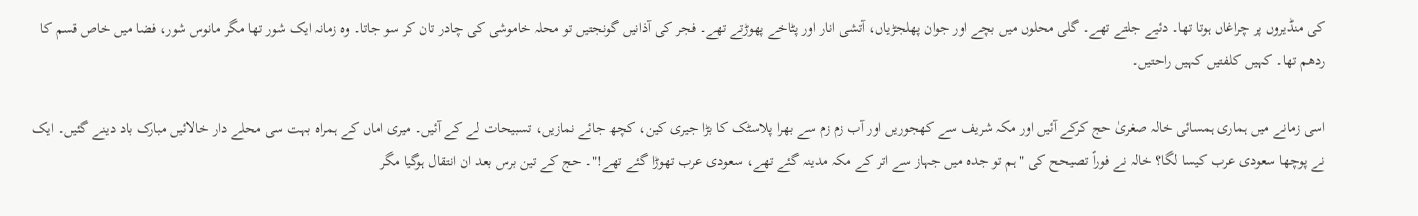کی منڈیروں پر چراغاں ہوتا تھا۔ دئیے جلتے تھے۔ گلی محلوں میں بچے اور جوان پھلجڑیاں، آتشی انار اور پٹاخے پھوڑتے تھے۔ فجر کی آذانیں گونجتیں تو محلہ خاموشی کی چادر تان کر سو جاتا۔ وہ زمانہ ایک شور تھا مگر مانوس شور، فضا میں خاص قسم کا ردھم تھا۔ کہیں کلفتیں کہیں راحتیں۔

اسی زمانے میں ہماری ہمسائی خالہ صغریٰ حج کرکے آئیں اور مکہ شریف سے کھجوریں اور آب زم زم سے بھرا پلاسٹک کا بڑا جیری کین، کچھ جائے نمازیں، تسبیحات لے کے آئیں۔ میری اماں کے ہمراہ بہت سی محلے دار خالائیں مبارک باد دینے گئیں۔ ایک نے پوچھا سعودی عرب کیسا لگا؟ خالہ نے فوراً تصیحح کی "ہم تو جدہ میں جہاز سے اتر کے مکہ مدینہ گئے تھے، سعودی عرب تھوڑا گئے تھے!"۔ حج کے تین برس بعد ان انتقال ہوگیا مگر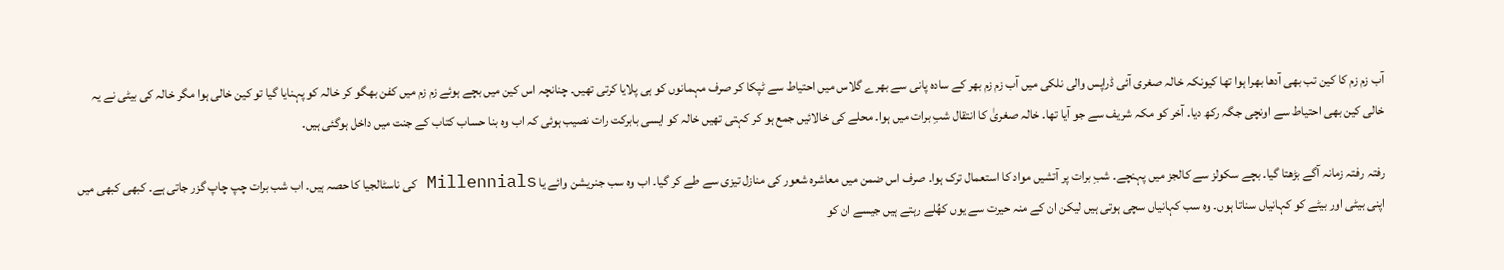آب زم زم کا کین تب بھی آدھا بھرا ہوا تھا کیونکہ خالہ صغری آئی ڈراپس والی نلکی میں آب زم زم بھر کے سادہ پانی سے بھرے گلاس میں احتیاط سے ٹپکا کر صرف مہمانوں کو ہی پلایا کرتی تھیں۔ چنانچہ اس کین میں بچے ہوئے زم زم میں کفن بھگو کر خالہ کو پہنایا گیا تو کین خالی ہوا مگر خالہ کی بیٹی نے یہ خالی کین بھی احتیاط سے اونچی جگہ رکھ دیا۔ آخر کو مکہ شریف سے جو آیا تھا۔ خالہ صغریٰ کا انتقال شبِ برات میں ہوا۔ محلے کی خالائیں جمع ہو کر کہتی تھیں خالہ کو ایسی بابرکت رات نصیب ہوئی کہ اب وہ بنا حساب کتاب کے جنت میں داخل ہوگئی ہیں۔

رفتہ رفتہ زمانہ آگے بڑھتا گیا۔ بچے سکولز سے کالجز میں پہنچے۔ شبِ برات پر آتشیں مواد کا استعمال ترک ہوا۔ صرف اس ضمن میں معاشرہ شعور کی منازل تیزی سے طے کر گیا۔ اب وہ سب جنریشن وائے یا Millennials کی ناسٹالجیا کا حصہ ہیں۔ اب شب برات چپ چاپ گزر جاتی ہے۔ کبھی کبھی میں اپنی بیٹی اور بیٹے کو کہانیاں سناتا ہوں۔ وہ سب کہانیاں سچی ہوتی ہیں لیکن ان کے منہ حیرت سے یوں کھُلے رہتے ہیں جیسے ان کو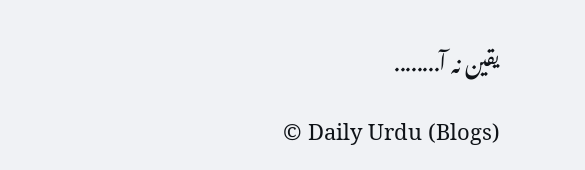یقین نہ آ........

© Daily Urdu (Blogs)